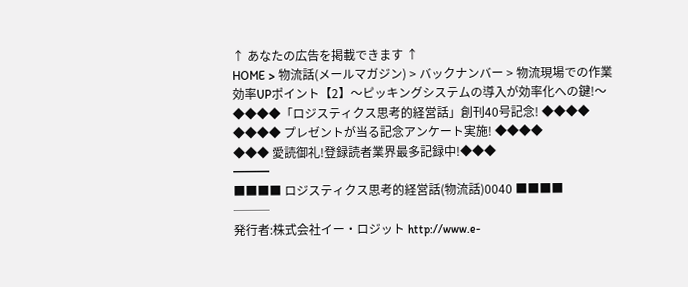↑ あなたの広告を掲載できます ↑
HOME > 物流話(メールマガジン) > バックナンバー > 物流現場での作業効率UPポイント【2】〜ピッキングシステムの導入が効率化への鍵!〜
◆◆◆◆「ロジスティクス思考的経営話」創刊40号記念! ◆◆◆◆
◆◆◆◆ プレゼントが当る記念アンケート実施! ◆◆◆◆
◆◆◆ 愛読御礼!登録読者業界最多記録中!◆◆◆
━━━
■■■■ ロジスティクス思考的経営話(物流話)0040 ■■■■
───
発行者:株式会社イー・ロジット http://www.e-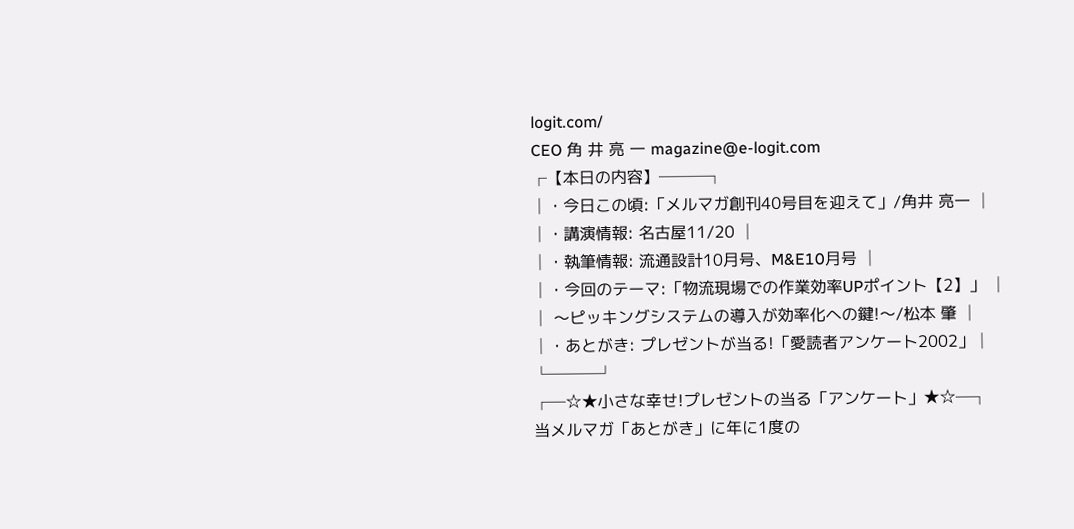logit.com/
CEO 角 井 亮 一 magazine@e-logit.com
┌【本日の内容】───┐
│・今日この頃:「メルマガ創刊40号目を迎えて」/角井 亮一 │
│・講演情報: 名古屋11/20 │
│・執筆情報: 流通設計10月号、M&E10月号 │
│・今回のテーマ:「物流現場での作業効率UPポイント【2】」 │
│ 〜ピッキングシステムの導入が効率化への鍵!〜/松本 肇 │
│・あとがき: プレゼントが当る!「愛読者アンケート2002」│
└───┘
┌─☆★小さな幸せ!プレゼントの当る「アンケート」★☆─┐
当メルマガ「あとがき」に年に1度の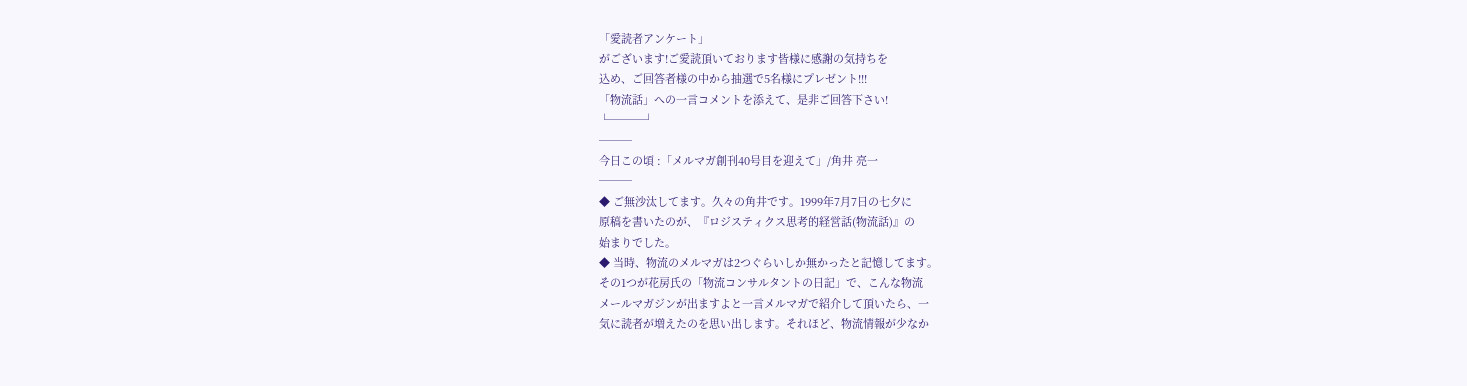「愛読者アンケート」
がございます!ご愛読頂いております皆様に感謝の気持ちを
込め、ご回答者様の中から抽選で5名様にプレゼント!!!
「物流話」への一言コメントを添えて、是非ご回答下さい!
└───┘
───
今日この頃 :「メルマガ創刊40号目を迎えて」/角井 亮一
───
◆ ご無沙汰してます。久々の角井です。1999年7月7日の七夕に
原稿を書いたのが、『ロジスティクス思考的経営話(物流話)』の
始まりでした。
◆ 当時、物流のメルマガは2つぐらいしか無かったと記憶してます。
その1つが花房氏の「物流コンサルタントの日記」で、こんな物流
メールマガジンが出ますよと一言メルマガで紹介して頂いたら、一
気に読者が増えたのを思い出します。それほど、物流情報が少なか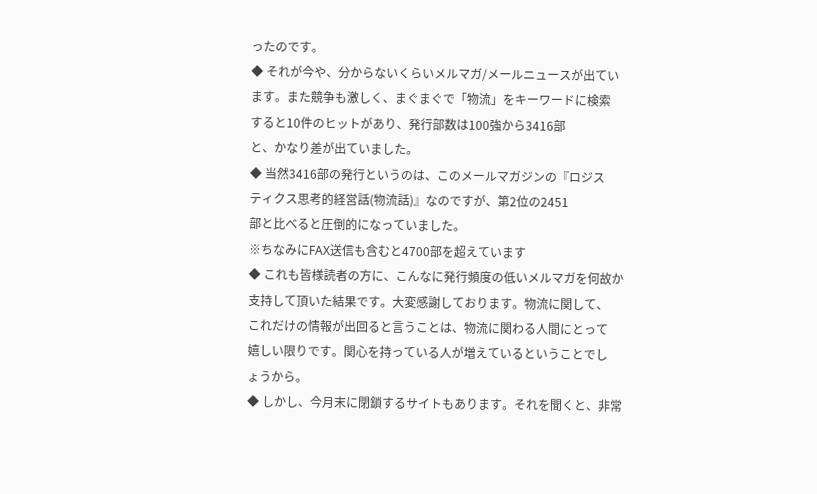ったのです。
◆ それが今や、分からないくらいメルマガ/メールニュースが出てい
ます。また競争も激しく、まぐまぐで「物流」をキーワードに検索
すると10件のヒットがあり、発行部数は100強から3416部
と、かなり差が出ていました。
◆ 当然3416部の発行というのは、このメールマガジンの『ロジス
ティクス思考的経営話(物流話)』なのですが、第2位の2451
部と比べると圧倒的になっていました。
※ちなみにFAX送信も含むと4700部を超えています
◆ これも皆様読者の方に、こんなに発行頻度の低いメルマガを何故か
支持して頂いた結果です。大変感謝しております。物流に関して、
これだけの情報が出回ると言うことは、物流に関わる人間にとって
嬉しい限りです。関心を持っている人が増えているということでし
ょうから。
◆ しかし、今月末に閉鎖するサイトもあります。それを聞くと、非常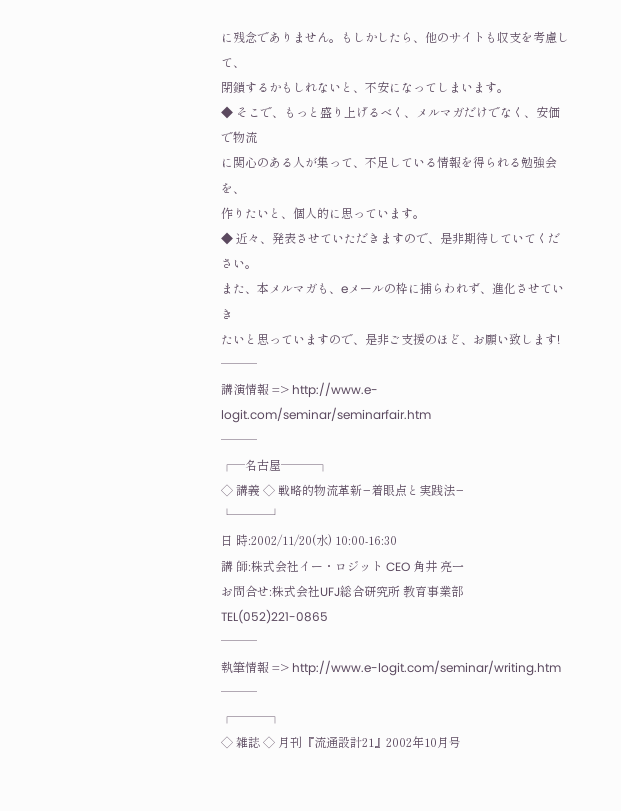に残念でありません。もしかしたら、他のサイトも収支を考慮して、
閉鎖するかもしれないと、不安になってしまいます。
◆ そこで、もっと盛り上げるべく、メルマガだけでなく、安価で物流
に関心のある人が集って、不足している情報を得られる勉強会を、
作りたいと、個人的に思っています。
◆ 近々、発表させていただきますので、是非期待していてください。
また、本メルマガも、eメールの枠に捕らわれず、進化させていき
たいと思っていますので、是非ご支援のほど、お願い致します!
───
講演情報 => http://www.e-logit.com/seminar/seminarfair.htm
───
┌─名古屋───┐
◇ 講義 ◇ 戦略的物流革新−着眼点と実践法−
└───┘
日 時:2002/11/20(水) 10:00-16:30
講 師:株式会社イー・ロジット CEO 角井 亮一
お問合せ:株式会社UFJ総合研究所 教育事業部
TEL(052)221-0865
───
執筆情報 => http://www.e-logit.com/seminar/writing.htm
───
┌───┐
◇ 雑誌 ◇ 月刊『流通設計21』2002年10月号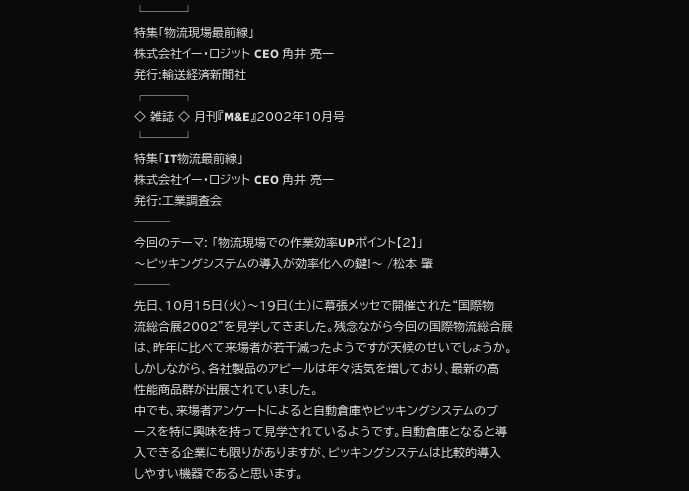└───┘
特集「物流現場最前線」
株式会社イー・ロジット CEO 角井 亮一
発行:輸送経済新聞社
┌───┐
◇ 雑誌 ◇ 月刊『M&E』2002年10月号
└───┘
特集「IT物流最前線」
株式会社イー・ロジット CEO 角井 亮一
発行:工業調査会
───
今回のテーマ: 「物流現場での作業効率UPポイント【2】」
〜ピッキングシステムの導入が効率化への鍵!〜 /松本 肇
───
先日、10月15日(火)〜19日(土)に幕張メッセで開催された“国際物
流総合展2002”を見学してきました。残念ながら今回の国際物流総合展
は、昨年に比べて来場者が若干減ったようですが天候のせいでしょうか。
しかしながら、各社製品のアピールは年々活気を増しており、最新の高
性能商品群が出展されていました。
中でも、来場者アンケートによると自動倉庫やピッキングシステムのブ
ースを特に興味を持って見学されているようです。自動倉庫となると導
入できる企業にも限りがありますが、ピッキングシステムは比較的導入
しやすい機器であると思います。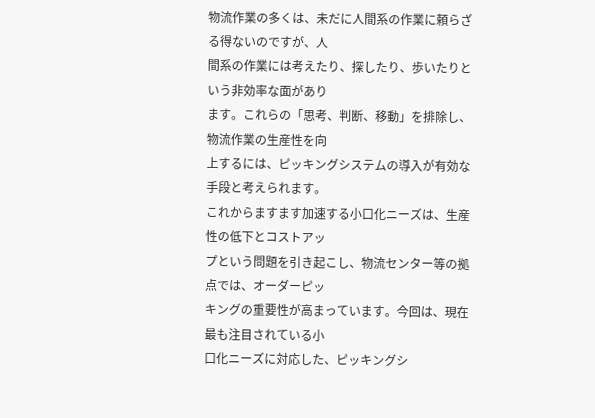物流作業の多くは、未だに人間系の作業に頼らざる得ないのですが、人
間系の作業には考えたり、探したり、歩いたりという非効率な面があり
ます。これらの「思考、判断、移動」を排除し、物流作業の生産性を向
上するには、ピッキングシステムの導入が有効な手段と考えられます。
これからますます加速する小口化ニーズは、生産性の低下とコストアッ
プという問題を引き起こし、物流センター等の拠点では、オーダーピッ
キングの重要性が高まっています。今回は、現在最も注目されている小
口化ニーズに対応した、ピッキングシ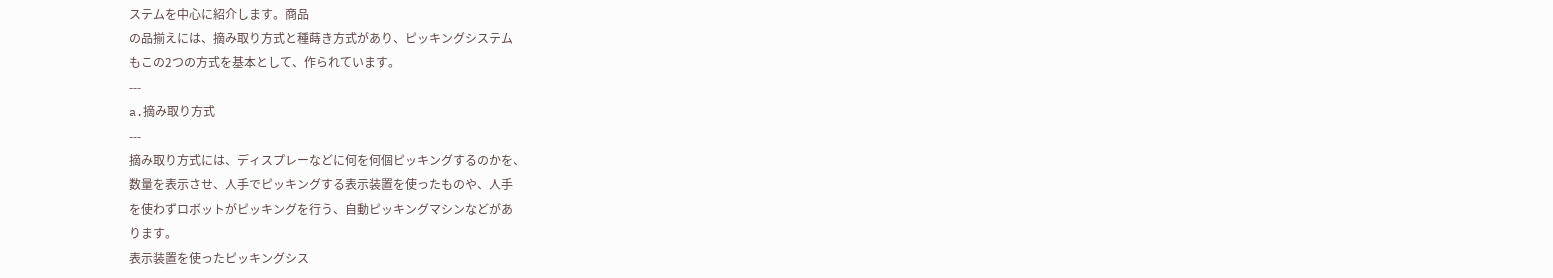ステムを中心に紹介します。商品
の品揃えには、摘み取り方式と種蒔き方式があり、ピッキングシステム
もこの2つの方式を基本として、作られています。
---
a.摘み取り方式
---
摘み取り方式には、ディスプレーなどに何を何個ピッキングするのかを、
数量を表示させ、人手でピッキングする表示装置を使ったものや、人手
を使わずロボットがピッキングを行う、自動ピッキングマシンなどがあ
ります。
表示装置を使ったピッキングシス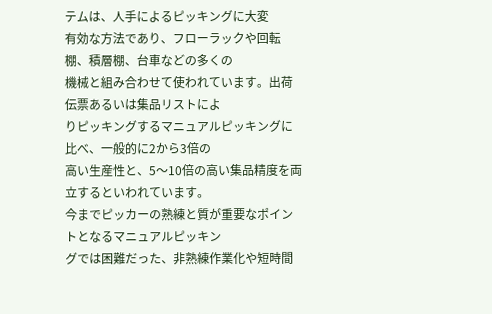テムは、人手によるピッキングに大変
有効な方法であり、フローラックや回転棚、積層棚、台車などの多くの
機械と組み合わせて使われています。出荷伝票あるいは集品リストによ
りピッキングするマニュアルピッキングに比べ、一般的に2から3倍の
高い生産性と、5〜10倍の高い集品精度を両立するといわれています。
今までピッカーの熟練と質が重要なポイントとなるマニュアルピッキン
グでは困難だった、非熟練作業化や短時間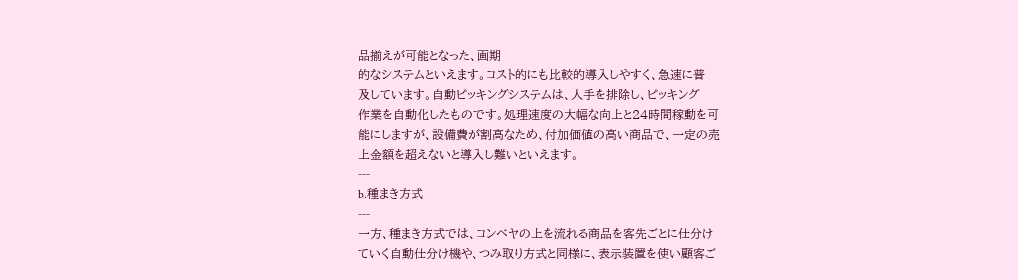品揃えが可能となった、画期
的なシステムといえます。コスト的にも比較的導入しやすく、急速に普
及しています。自動ピッキングシステムは、人手を排除し、ピッキング
作業を自動化したものです。処理速度の大幅な向上と24時間稼動を可
能にしますが、設備費が割高なため、付加価値の高い商品で、一定の売
上金額を超えないと導入し難いといえます。
---
b.種まき方式
---
一方、種まき方式では、コンベヤの上を流れる商品を客先ごとに仕分け
ていく自動仕分け機や、つみ取り方式と同様に、表示装置を使い顧客ご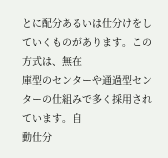とに配分あるいは仕分けをしていくものがあります。この方式は、無在
庫型のセンターや通過型センターの仕組みで多く採用されています。自
動仕分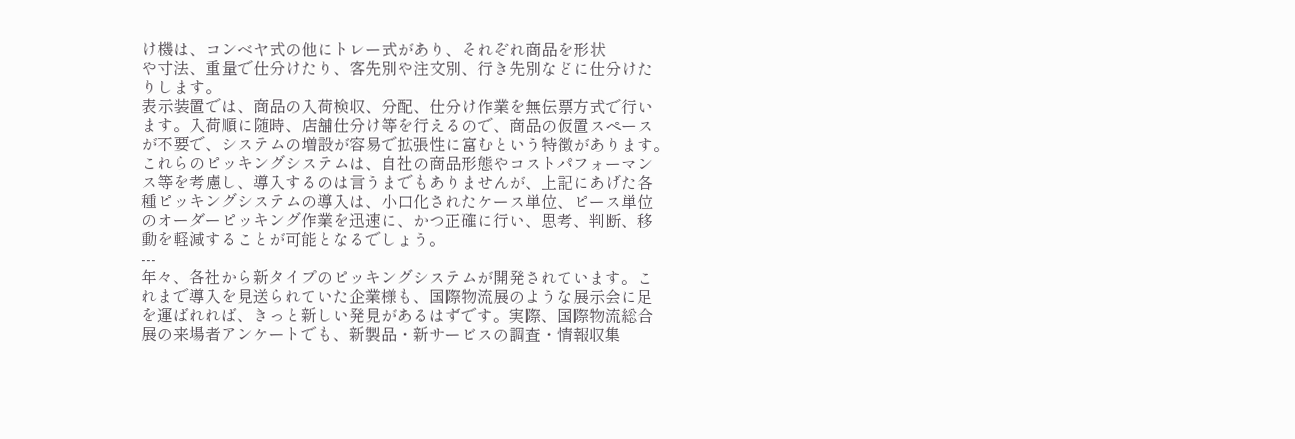け機は、コンベヤ式の他にトレー式があり、それぞれ商品を形状
や寸法、重量で仕分けたり、客先別や注文別、行き先別などに仕分けた
りします。
表示装置では、商品の入荷検収、分配、仕分け作業を無伝票方式で行い
ます。入荷順に随時、店舗仕分け等を行えるので、商品の仮置スペース
が不要で、システムの増設が容易で拡張性に富むという特徴があります。
これらのピッキングシステムは、自社の商品形態やコストパフォーマン
ス等を考慮し、導入するのは言うまでもありませんが、上記にあげた各
種ピッキングシステムの導入は、小口化されたケース単位、ピース単位
のオーダーピッキング作業を迅速に、かつ正確に行い、思考、判断、移
動を軽減することが可能となるでしょう。
---
年々、各社から新タイプのピッキングシステムが開発されています。こ
れまで導入を見送られていた企業様も、国際物流展のような展示会に足
を運ばれれば、きっと新しい発見があるはずです。実際、国際物流総合
展の来場者アンケートでも、新製品・新サービスの調査・情報収集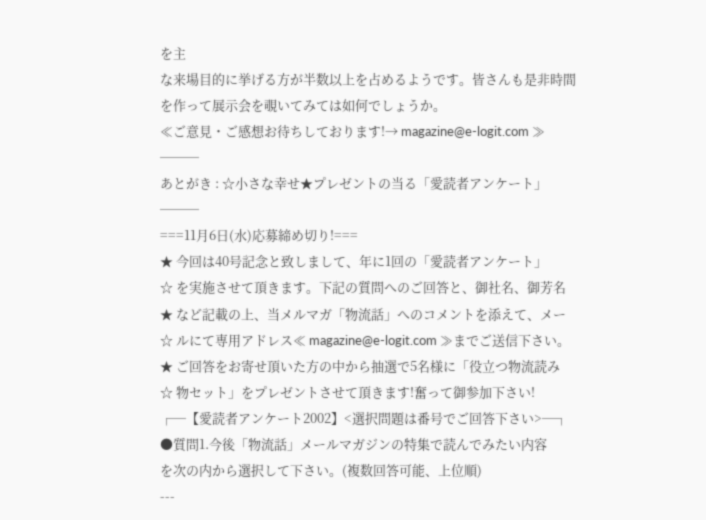を主
な来場目的に挙げる方が半数以上を占めるようです。皆さんも是非時間
を作って展示会を覗いてみては如何でしょうか。
≪ご意見・ご感想お待ちしております!→ magazine@e-logit.com ≫
───
あとがき : ☆小さな幸せ★プレゼントの当る「愛読者アンケート」
───
===11月6日(水)応募締め切り!===
★ 今回は40号記念と致しまして、年に1回の「愛読者アンケート」
☆ を実施させて頂きます。下記の質問へのご回答と、御社名、御芳名
★ など記載の上、当メルマガ「物流話」へのコメントを添えて、メー
☆ ルにて専用アドレス≪ magazine@e-logit.com ≫までご送信下さい。
★ ご回答をお寄せ頂いた方の中から抽選で5名様に「役立つ物流読み
☆ 物セット」をプレゼントさせて頂きます!奮って御参加下さい!
┌─【愛読者アンケート2002】<選択問題は番号でご回答下さい>─┐
●質問1.今後「物流話」メールマガジンの特集で読んでみたい内容
を次の内から選択して下さい。(複数回答可能、上位順)
---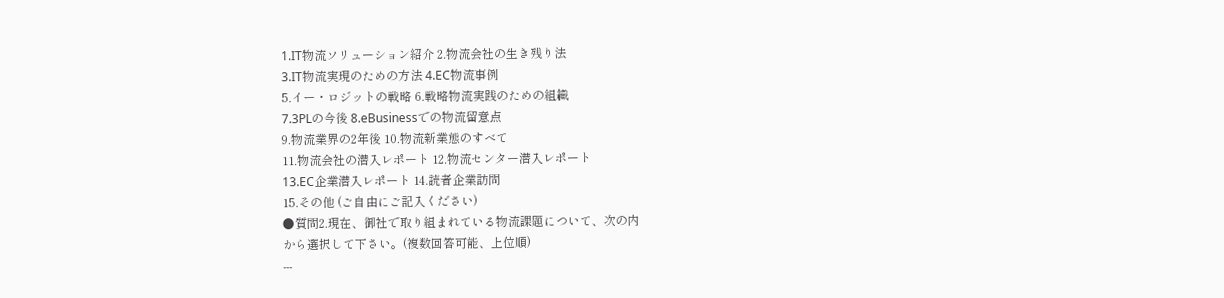1.IT物流ソリューション紹介 2.物流会社の生き残り法
3.IT物流実現のための方法 4.EC物流事例
5.イー・ロジットの戦略 6.戦略物流実践のための組織
7.3PLの今後 8.eBusinessでの物流留意点
9.物流業界の2年後 10.物流新業態のすべて
11.物流会社の潜入レポート 12.物流センター潜入レポート
13.EC企業潜入レポート 14.読者企業訪問
15.その他 (ご自由にご記入ください)
●質問2.現在、御社で取り組まれている物流課題について、次の内
から選択して下さい。(複数回答可能、上位順)
---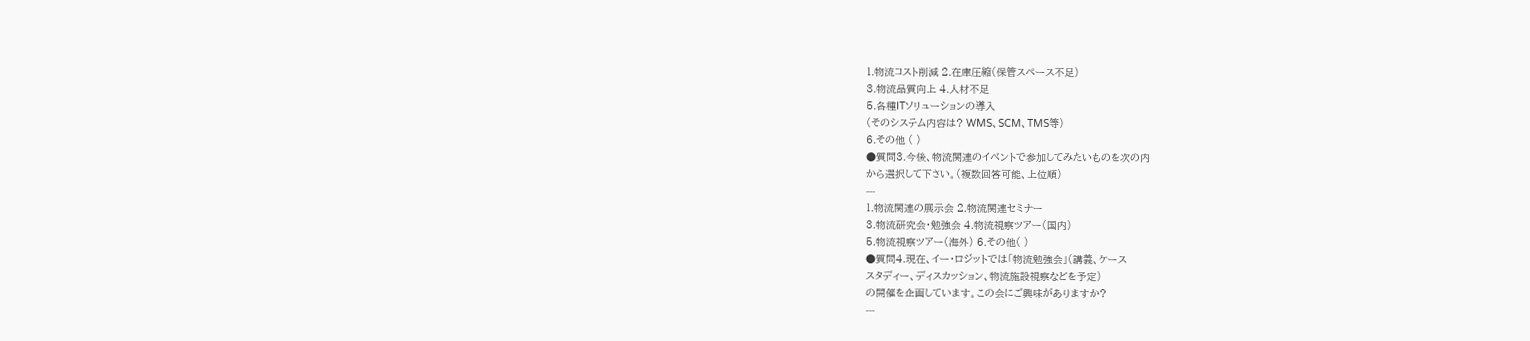1.物流コスト削減 2.在庫圧縮(保管スペース不足)
3.物流品質向上 4.人材不足
5.各種ITソリューションの導入
(そのシステム内容は? WMS、SCM、TMS等)
6.その他 ( )
●質問3.今後、物流関連のイベントで参加してみたいものを次の内
から選択して下さい。(複数回答可能、上位順)
---
1.物流関連の展示会 2.物流関連セミナー
3.物流研究会・勉強会 4.物流視察ツアー(国内)
5.物流視察ツアー(海外) 6.その他( )
●質問4.現在、イー・ロジットでは「物流勉強会」(講義、ケース
スタディー、ディスカッション、物流施設視察などを予定)
の開催を企画しています。この会にご興味がありますか?
---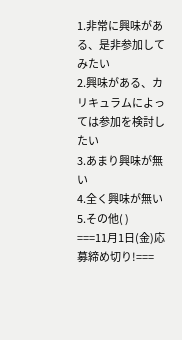1.非常に興味がある、是非参加してみたい
2.興味がある、カリキュラムによっては参加を検討したい
3.あまり興味が無い
4.全く興味が無い
5.その他( )
===11月1日(金)応募締め切り!===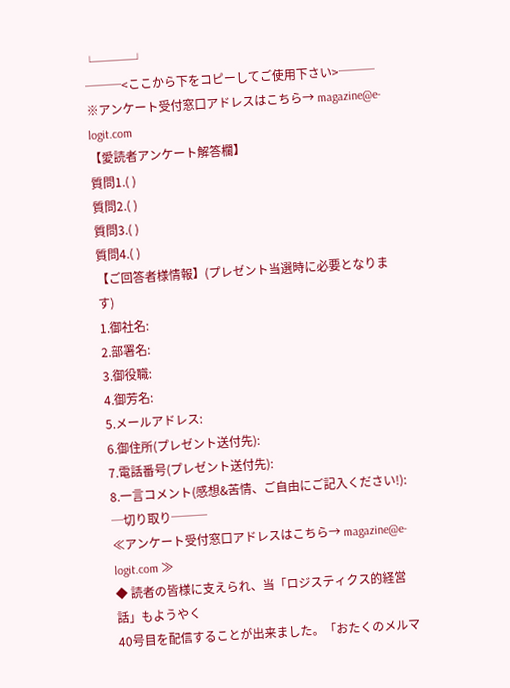└───┘
───<ここから下をコピーしてご使用下さい>───
※アンケート受付窓口アドレスはこちら→ magazine@e-logit.com
【愛読者アンケート解答欄】
質問1.( )
質問2.( )
質問3.( )
質問4.( )
【ご回答者様情報】(プレゼント当選時に必要となります)
1.御社名:
2.部署名:
3.御役職:
4.御芳名:
5.メールアドレス:
6.御住所(プレゼント送付先):
7.電話番号(プレゼント送付先):
8.一言コメント(感想&苦情、ご自由にご記入ください!):
─切り取り───
≪アンケート受付窓口アドレスはこちら→ magazine@e-logit.com ≫
◆ 読者の皆様に支えられ、当「ロジスティクス的経営話」もようやく
40号目を配信することが出来ました。「おたくのメルマ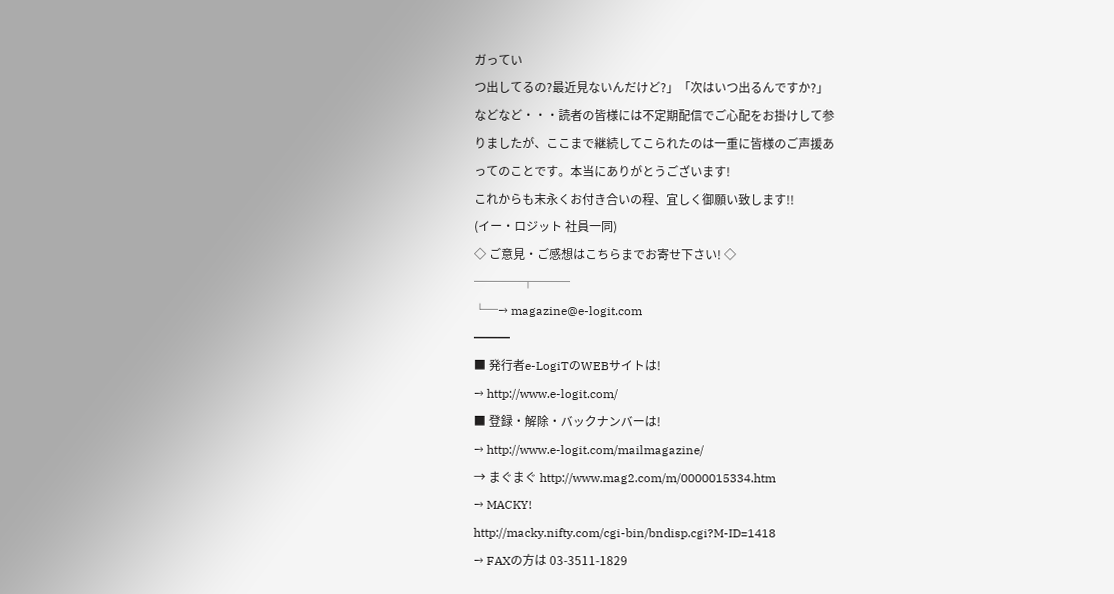ガってい
つ出してるの?最近見ないんだけど?」「次はいつ出るんですか?」
などなど・・・読者の皆様には不定期配信でご心配をお掛けして参
りましたが、ここまで継続してこられたのは一重に皆様のご声援あ
ってのことです。本当にありがとうございます!
これからも末永くお付き合いの程、宜しく御願い致します!!
(イー・ロジット 社員一同)
◇ ご意見・ご感想はこちらまでお寄せ下さい! ◇
────┬───
└─→ magazine@e-logit.com
━━━
■ 発行者e-LogiTのWEBサイトは!
→ http://www.e-logit.com/
■ 登録・解除・バックナンバーは!
→ http://www.e-logit.com/mailmagazine/
→ まぐまぐ http://www.mag2.com/m/0000015334.htm
→ MACKY!
http://macky.nifty.com/cgi-bin/bndisp.cgi?M-ID=1418
→ FAXの方は 03-3511-1829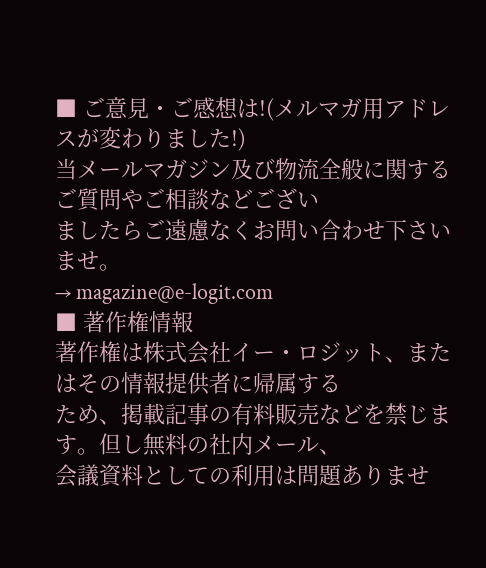■ ご意見・ご感想は!(メルマガ用アドレスが変わりました!)
当メールマガジン及び物流全般に関するご質問やご相談などござい
ましたらご遠慮なくお問い合わせ下さいませ。
→ magazine@e-logit.com
■ 著作権情報
著作権は株式会社イー・ロジット、またはその情報提供者に帰属する
ため、掲載記事の有料販売などを禁じます。但し無料の社内メール、
会議資料としての利用は問題ありませ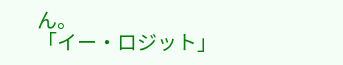ん。
「イー・ロジット」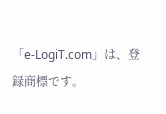「e-LogiT.com」は、登録商標です。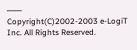───
Copyright(C)2002-2003 e-LogiT Inc. All Rights Reserved.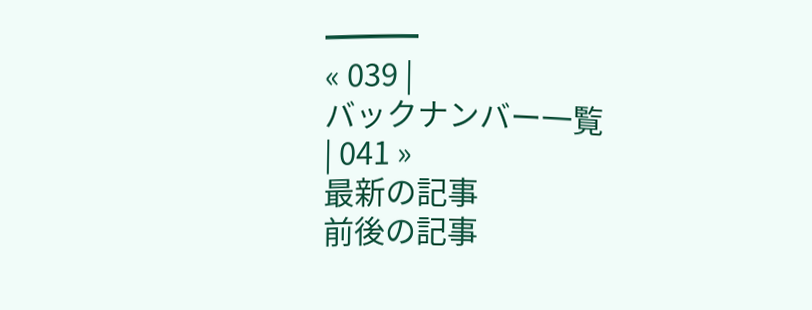━━━
« 039 |
バックナンバー一覧
| 041 »
最新の記事
前後の記事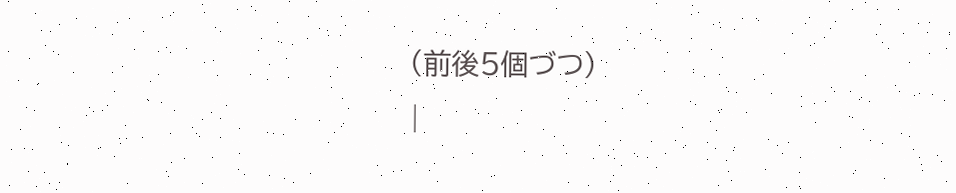(前後5個づつ)
|